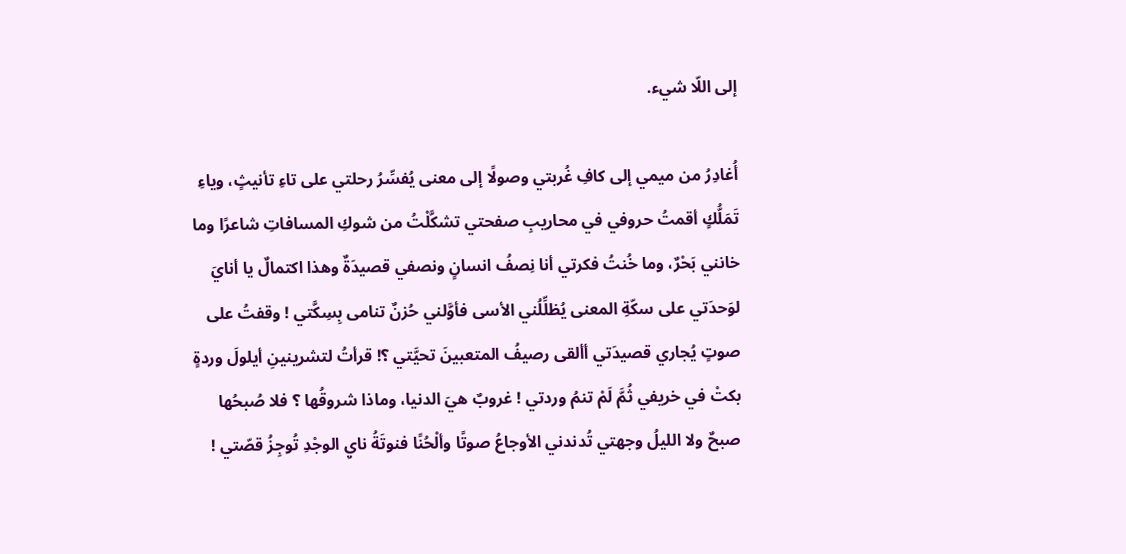إلى اللّا شيء.

أُغادِرُ من ميمي إلى كافِ غُربتي وصولًا إلى معنى يُفسِّرُ رحلتي على تاءِ تأنيثٍ، وياءِ تَمَلُّكٍ أقمتُ حروفي في محاريبِ صفحتي تشكَّلْتُ من شوكِ المسافاتِ شاعرًا وما خانني بَحْرٌ، وما خُنتُ فكرتي أنا نِصفُ انسانٍ ونصفي قصيدَةٌ وهذا اكتمالٌ يا أنايَ لوَحدَتي على سكّةِ المعنى يُظلِّلُني الأسى فأوَّلني حُزنٌ تنامى بِسِكَّتي ! وقفتُ على صوتٍ يُجاري قصيدَتي أألقى رصيفُ المتعبينَ تحيَّتي ؟! قرأتُ لتشرينينِ أيلولَ وردةٍ بكتْ في خريفي ثُمَّ لَمْ تنمُ وردتي ! غروبٌ هيَ الدنيا، وماذا شروقُها ؟ فلا صُبحُها صبحٌ ولا الليلُ وجهتي تُدندني الأوجاعُ صوتًا وألْحُنًا فنوتَةُ نايِ الوجْدِ تُوجِزُ قصّتي !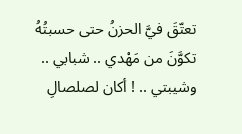تعتّقَ فيَّ الحزنُ حتى حسبتُهُ تكوَّنَ من مَهْدي .. شبابي .. وشيبتي .. ! أكان لصلصالِ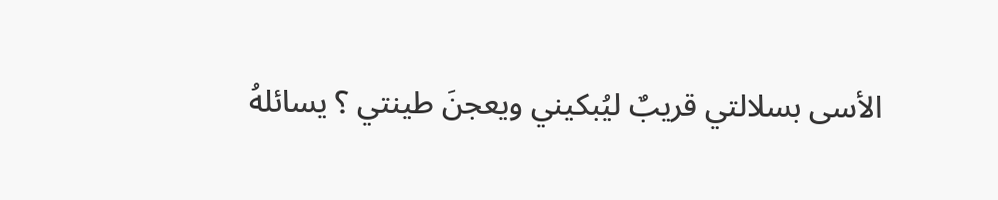الأسى بسلالتي قريبٌ ليُبكيني ويعجنَ طينتي ؟ يسائلهُ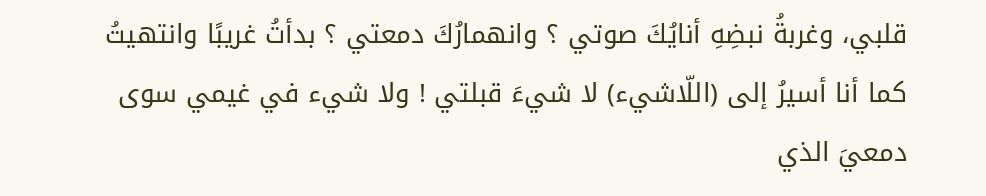قلبي، وغربةُ نبضِهِ أنايُكَ صوتي ؟ وانهمارُكَ دمعتي ؟ بدأتُ غريبًا وانتهيتُ كما أنا أسيرُ إلى (اللّاشيء) لا شيءَ قبلتي ! ولا شيء في غيمي سوى دمعيَ الذي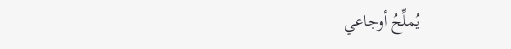يُملِّحُ أوجاعي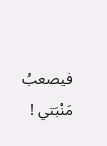فيصعبُ مَنْبَتي !